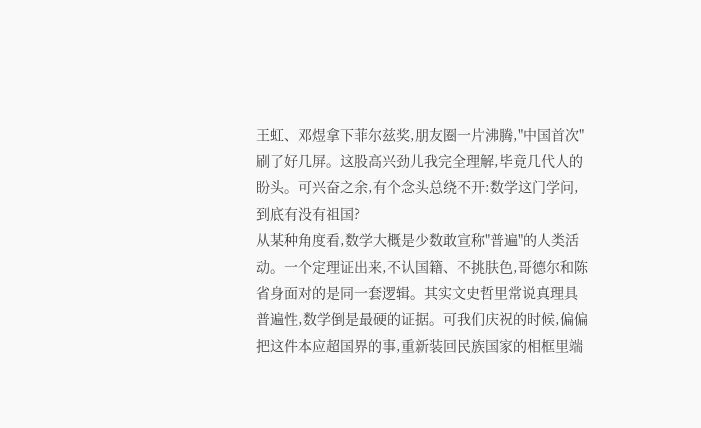王虹、邓煜拿下菲尔兹奖,朋友圈一片沸腾,"中国首次"刷了好几屏。这股高兴劲儿我完全理解,毕竟几代人的盼头。可兴奋之余,有个念头总绕不开:数学这门学问,到底有没有祖国?
从某种角度看,数学大概是少数敢宣称"普遍"的人类活动。一个定理证出来,不认国籍、不挑肤色,哥德尔和陈省身面对的是同一套逻辑。其实文史哲里常说真理具普遍性,数学倒是最硬的证据。可我们庆祝的时候,偏偏把这件本应超国界的事,重新装回民族国家的相框里端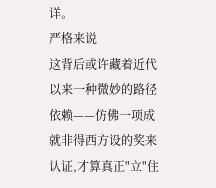详。
严格来说
这背后或许藏着近代以来一种微妙的路径依赖——仿佛一项成就非得西方设的奖来认证,才算真正"立"住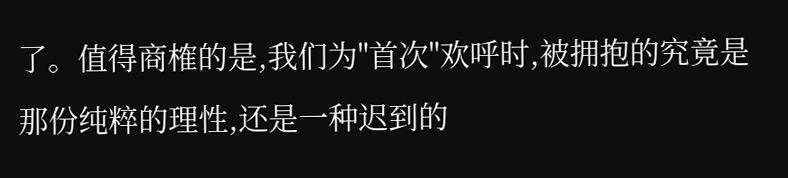了。值得商榷的是,我们为"首次"欢呼时,被拥抱的究竟是那份纯粹的理性,还是一种迟到的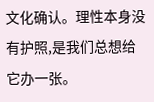文化确认。理性本身没有护照,是我们总想给它办一张。